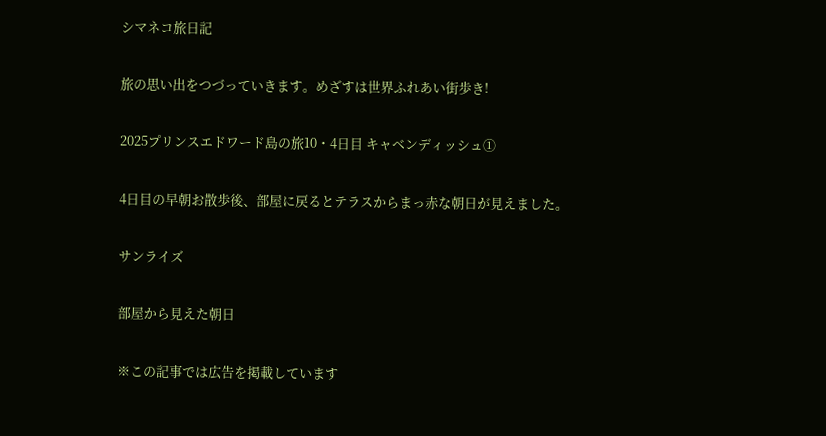シマネコ旅日記

旅の思い出をつづっていきます。めざすは世界ふれあい街歩き!

2025プリンスエドワード島の旅10・4日目 キャベンディッシュ①

4日目の早朝お散歩後、部屋に戻るとテラスからまっ赤な朝日が見えました。

サンライズ

部屋から見えた朝日

※この記事では広告を掲載しています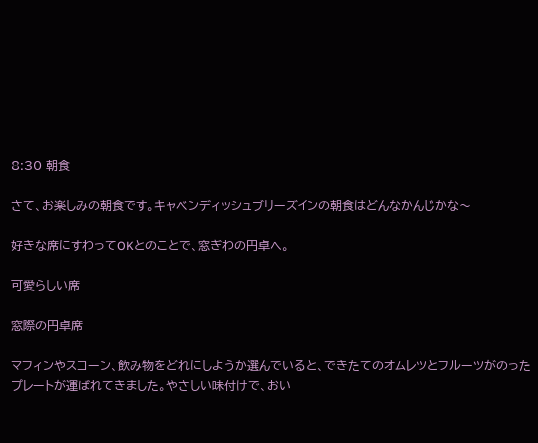8:30 朝食

さて、お楽しみの朝食です。キャベンディッシュブリーズインの朝食はどんなかんじかな〜

好きな席にすわってOKとのことで、窓ぎわの円卓へ。

可愛らしい席

窓際の円卓席

マフィンやスコーン、飲み物をどれにしようか選んでいると、できたてのオムレツとフルーツがのったプレートが運ばれてきました。やさしい味付けで、おい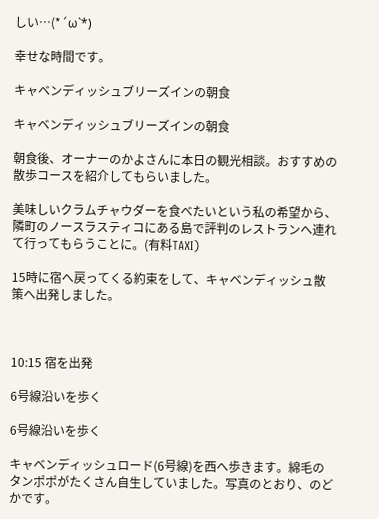しい…(*´ω`*)

幸せな時間です。

キャベンディッシュブリーズインの朝食

キャベンディッシュブリーズインの朝食

朝食後、オーナーのかよさんに本日の観光相談。おすすめの散歩コースを紹介してもらいました。

美味しいクラムチャウダーを食べたいという私の希望から、隣町のノースラスティコにある島で評判のレストランへ連れて行ってもらうことに。(有料TAXI)

15時に宿へ戻ってくる約束をして、キャベンディッシュ散策へ出発しました。



10:15 宿を出発

6号線沿いを歩く

6号線沿いを歩く

キャベンディッシュロード(6号線)を西へ歩きます。綿毛のタンポポがたくさん自生していました。写真のとおり、のどかです。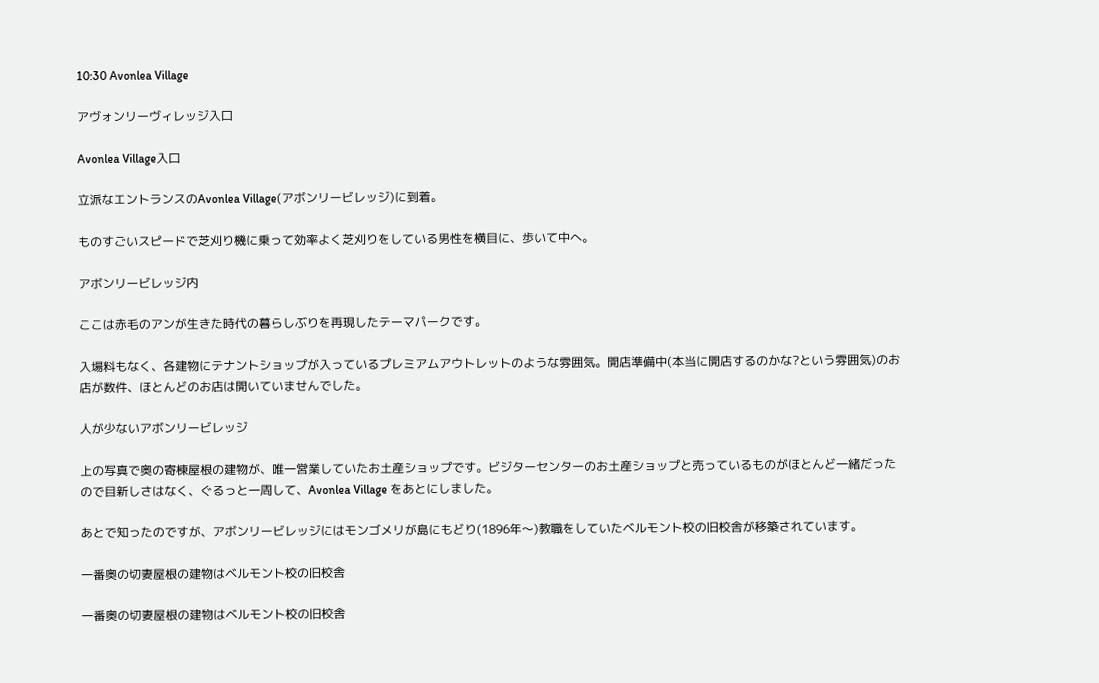10:30 Avonlea Village

アヴォンリーヴィレッジ入口

Avonlea Village入口

立派なエントランスのAvonlea Village(アボンリービレッジ)に到着。

ものすごいスピードで芝刈り機に乗って効率よく芝刈りをしている男性を横目に、歩いて中へ。

アボンリービレッジ内

ここは赤毛のアンが生きた時代の暮らしぶりを再現したテーマパークです。

入場料もなく、各建物にテナントショップが入っているプレミアムアウトレットのような雰囲気。開店準備中(本当に開店するのかな?という雰囲気)のお店が数件、ほとんどのお店は開いていませんでした。

人が少ないアボンリービレッジ

上の写真で奥の寄棟屋根の建物が、唯一営業していたお土産ショップです。ビジターセンターのお土産ショップと売っているものがほとんど一緒だったので目新しさはなく、ぐるっと一周して、Avonlea Village をあとにしました。

あとで知ったのですが、アボンリービレッジにはモンゴメリが島にもどり(1896年〜)教職をしていたベルモント校の旧校舎が移築されています。

一番奥の切妻屋根の建物はベルモント校の旧校舎

一番奥の切妻屋根の建物はベルモント校の旧校舎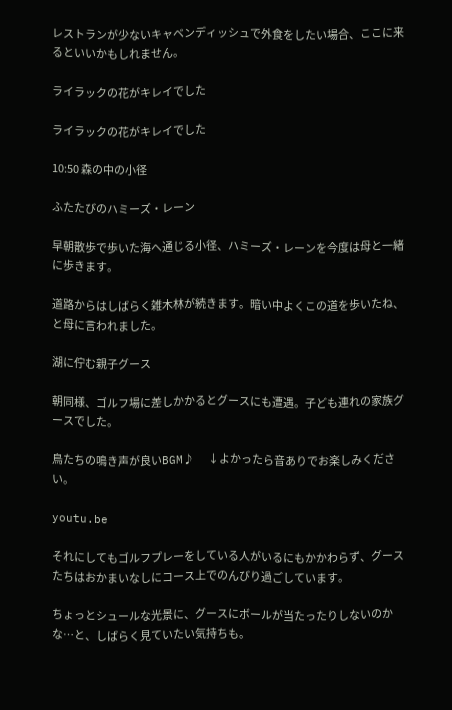レストランが少ないキャベンディッシュで外食をしたい場合、ここに来るといいかもしれません。

ライラックの花がキレイでした

ライラックの花がキレイでした

10:50 森の中の小径

ふたたびのハミーズ・レーン

早朝散歩で歩いた海へ通じる小径、ハミーズ・レーンを今度は母と一緒に歩きます。

道路からはしばらく雑木林が続きます。暗い中よくこの道を歩いたね、と母に言われました。

湖に佇む親子グース

朝同様、ゴルフ場に差しかかるとグースにも遭遇。子ども連れの家族グースでした。

鳥たちの鳴き声が良いBGM♪  ↓よかったら音ありでお楽しみください。

youtu.be

それにしてもゴルフプレーをしている人がいるにもかかわらず、グースたちはおかまいなしにコース上でのんびり過ごしています。

ちょっとシュールな光景に、グースにボールが当たったりしないのかな…と、しばらく見ていたい気持ちも。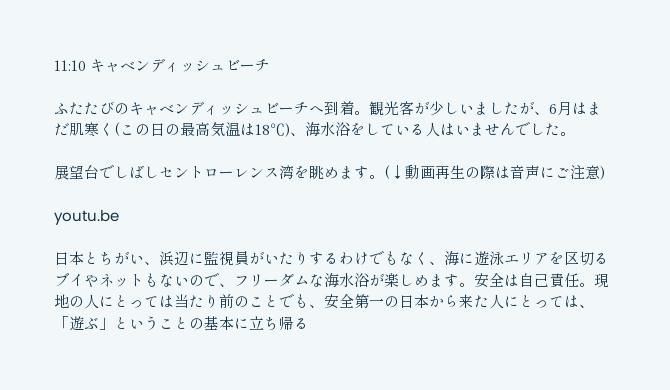11:10 キャベンディッシュビーチ

ふたたびのキャベンディッシュビーチへ到着。観光客が少しいましたが、6月はまだ肌寒く(この日の最高気温は18℃)、海水浴をしている人はいませんでした。

展望台でしばしセントローレンス湾を眺めます。(↓動画再生の際は音声にご注意)

youtu.be

日本とちがい、浜辺に監視員がいたりするわけでもなく、海に遊泳エリアを区切るブイやネットもないので、フリーダムな海水浴が楽しめます。安全は自己責任。現地の人にとっては当たり前のことでも、安全第一の日本から来た人にとっては、「遊ぶ」ということの基本に立ち帰る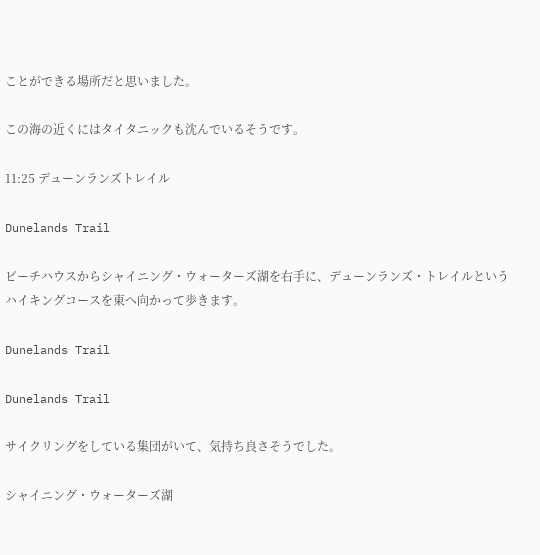ことができる場所だと思いました。

この海の近くにはタイタニックも沈んでいるそうです。

11:25 デューンランズトレイル

Dunelands Trail

ビーチハウスからシャイニング・ウォーターズ湖を右手に、デューンランズ・トレイルというハイキングコースを東へ向かって歩きます。

Dunelands Trail

Dunelands Trail

サイクリングをしている集団がいて、気持ち良さそうでした。

シャイニング・ウォーターズ湖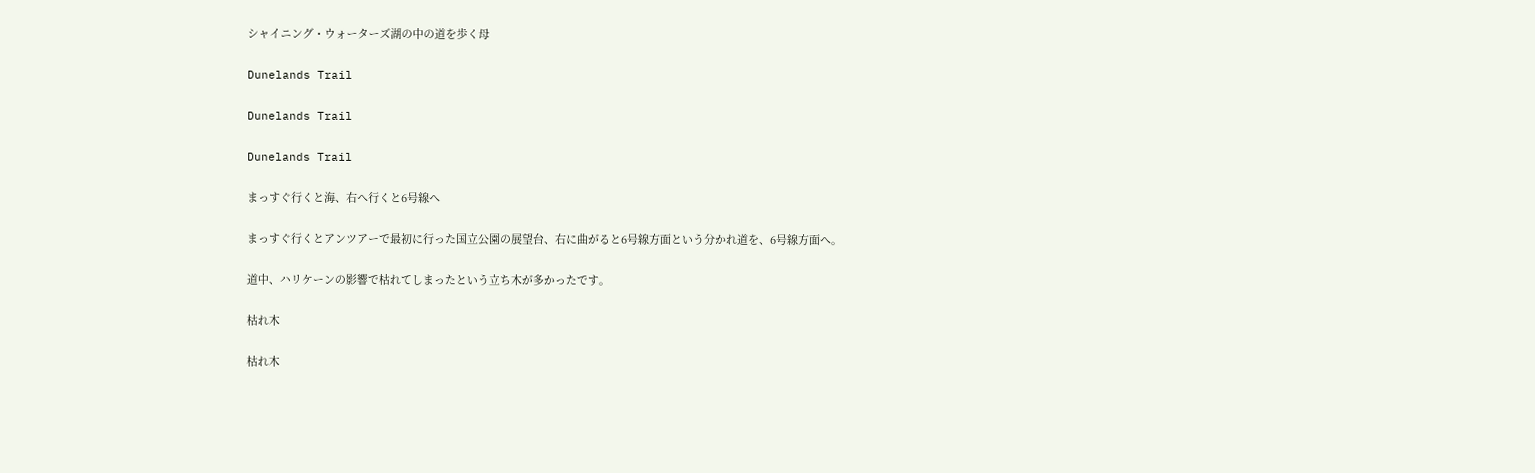シャイニング・ウォーターズ湖の中の道を歩く母

Dunelands Trail

Dunelands Trail

Dunelands Trail

まっすぐ行くと海、右へ行くと6号線へ

まっすぐ行くとアンツアーで最初に行った国立公園の展望台、右に曲がると6号線方面という分かれ道を、6号線方面へ。

道中、ハリケーンの影響で枯れてしまったという立ち木が多かったです。

枯れ木

枯れ木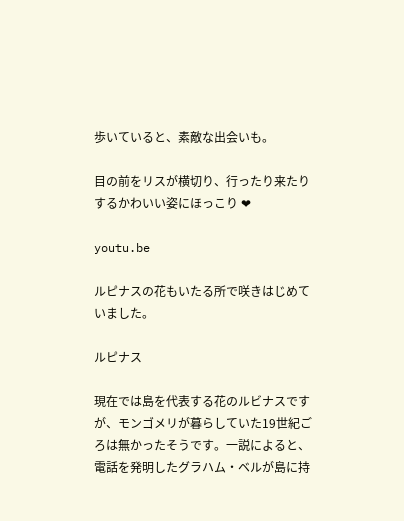歩いていると、素敵な出会いも。

目の前をリスが横切り、行ったり来たりするかわいい姿にほっこり ❤

youtu.be

ルピナスの花もいたる所で咲きはじめていました。

ルピナス

現在では島を代表する花のルビナスですが、モンゴメリが暮らしていた19世紀ごろは無かったそうです。一説によると、電話を発明したグラハム・ベルが島に持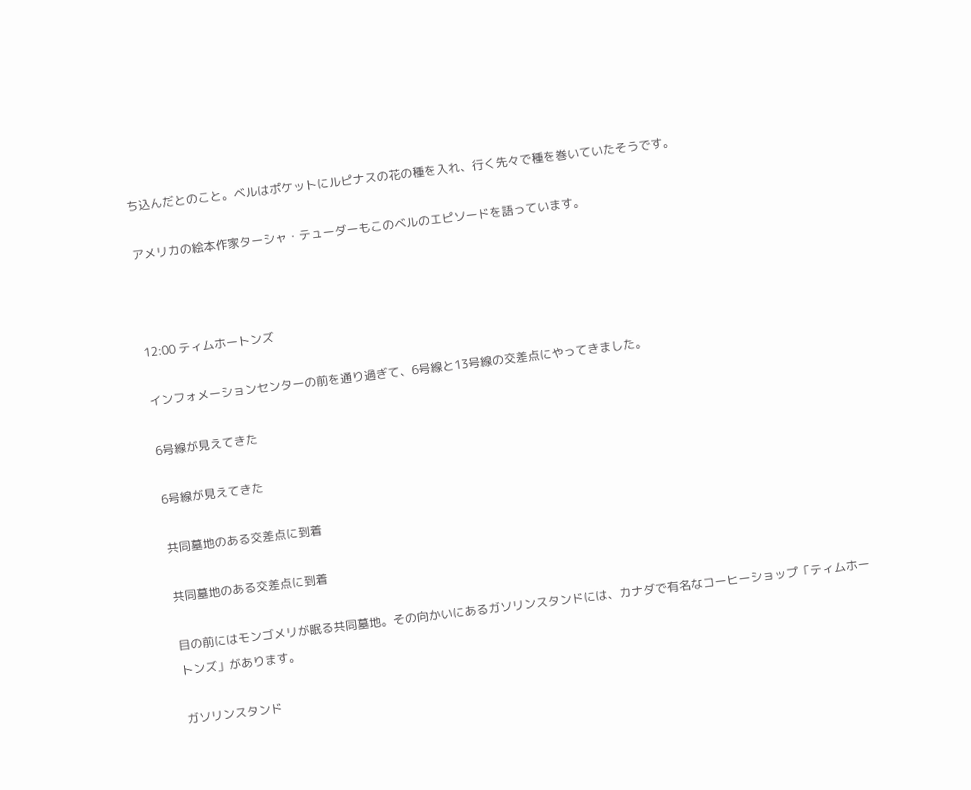ち込んだとのこと。ベルはポケットにルピナスの花の種を入れ、行く先々で種を巻いていたそうです。

アメリカの絵本作家ターシャ・テューダーもこのベルのエピソードを語っています。



12:00 ティムホートンズ

インフォメーションセンターの前を通り過ぎて、6号線と13号線の交差点にやってきました。

6号線が見えてきた

6号線が見えてきた

共同墓地のある交差点に到着

共同墓地のある交差点に到着

目の前にはモンゴメリが眠る共同墓地。その向かいにあるガソリンスタンドには、カナダで有名なコーヒーショップ「ティムホートンズ」があります。

ガソリンスタンド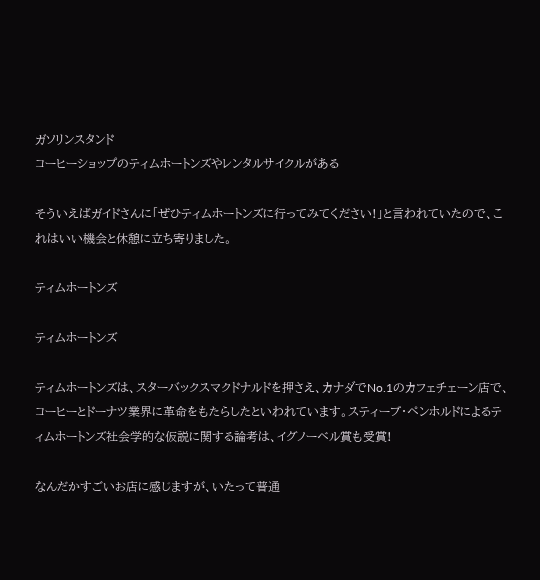ガソリンスタンド
コーヒーショップのティムホートンズやレンタルサイクルがある

そういえばガイドさんに「ぜひティムホートンズに行ってみてください!」と言われていたので、これはいい機会と休憩に立ち寄りました。

ティムホートンズ

ティムホートンズ

ティムホートンズは、スターバックスマクドナルドを押さえ、カナダでNo.1のカフェチェーン店で、コーヒーとドーナツ業界に革命をもたらしたといわれています。スティーブ・ペンホルドによるティムホートンズ社会学的な仮説に関する論考は、イグノーベル賞も受賞!

なんだかすごいお店に感じますが、いたって普通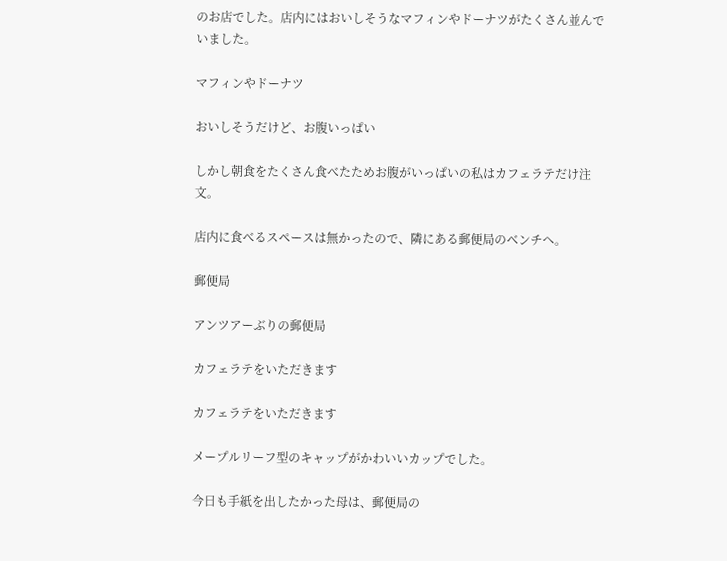のお店でした。店内にはおいしそうなマフィンやドーナツがたくさん並んでいました。

マフィンやドーナツ

おいしそうだけど、お腹いっぱい

しかし朝食をたくさん食べたためお腹がいっぱいの私はカフェラテだけ注文。

店内に食べるスペースは無かったので、隣にある郵便局のベンチへ。

郵便局

アンツアーぶりの郵便局

カフェラテをいただきます

カフェラテをいただきます

メープルリーフ型のキャップがかわいいカップでした。

今日も手紙を出したかった母は、郵便局の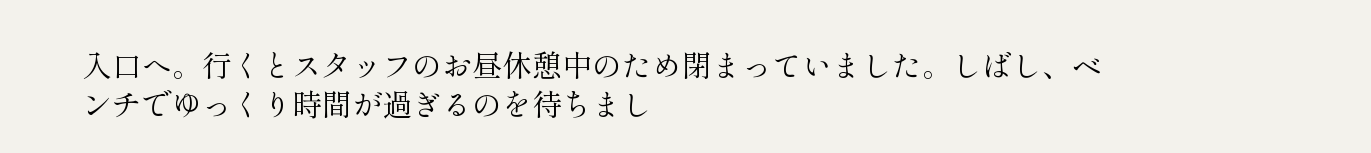入口へ。行くとスタッフのお昼休憩中のため閉まっていました。しばし、ベンチでゆっくり時間が過ぎるのを待ちまし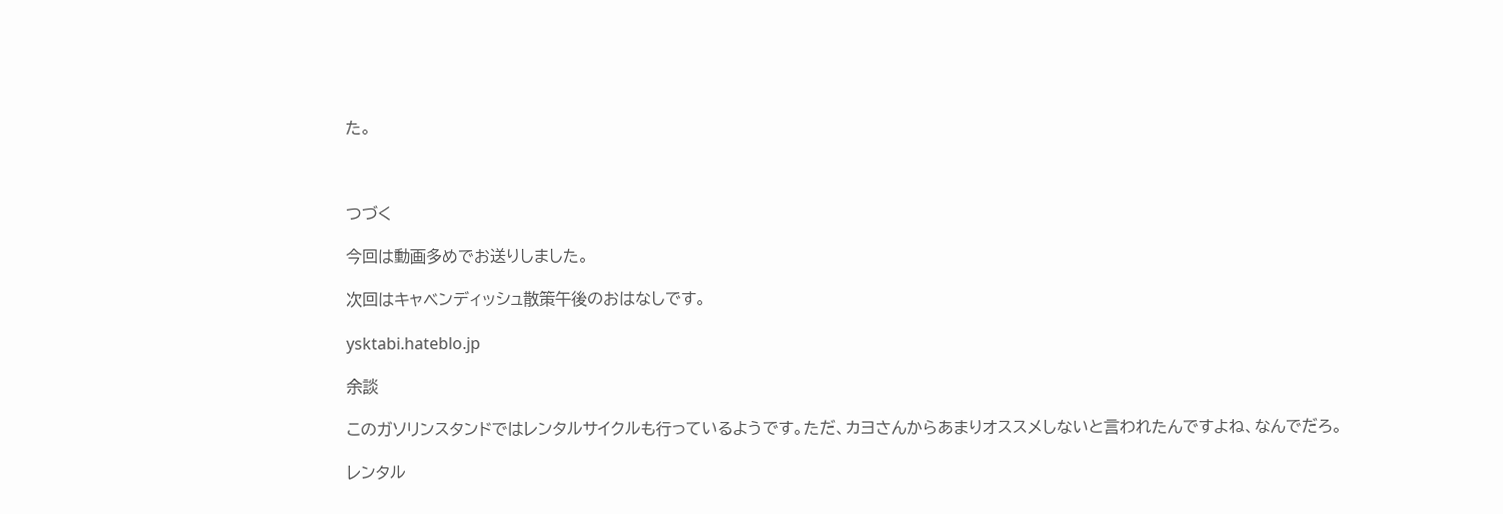た。



つづく

今回は動画多めでお送りしました。

次回はキャベンディッシュ散策午後のおはなしです。

ysktabi.hateblo.jp

余談

このガソリンスタンドではレンタルサイクルも行っているようです。ただ、カヨさんからあまりオススメしないと言われたんですよね、なんでだろ。

レンタル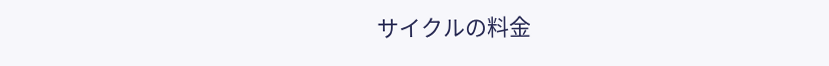サイクルの料金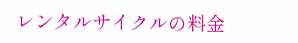レンタルサイクルの料金